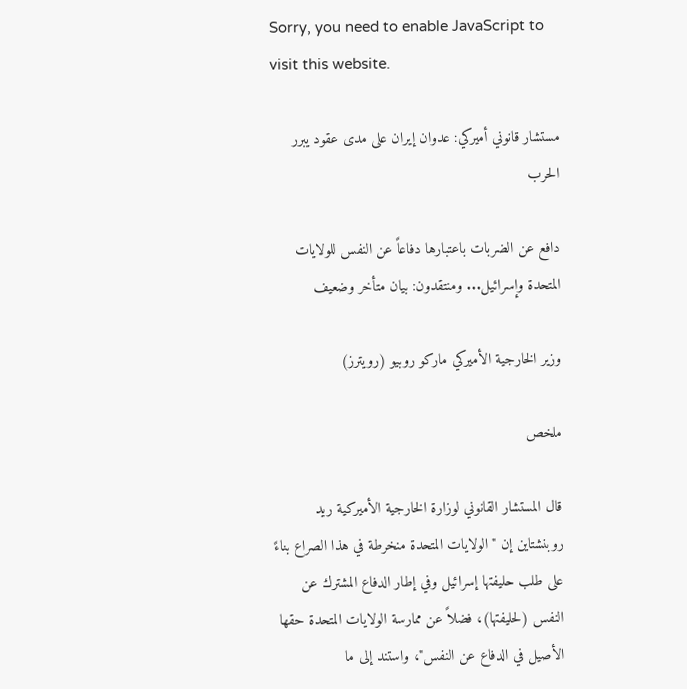Sorry, you need to enable JavaScript to visit this website.

مستشار قانوني أميركي: عدوان إيران على مدى عقود يبرر الحرب

دافع عن الضربات باعتبارها دفاعاً عن النفس للولايات المتحدة وإسرائيل... ومنتقدون: بيان متأخر وضعيف

وزير الخارجية الأميركي ماركو روبيو (رويترز)

ملخص

قال المستشار القانوني لوزارة الخارجية الأميركية ريد روبنشتاين إن "الولايات المتحدة منخرطة في هذا الصراع بناءً على طلب حليفتها إسرائيل وفي إطار الدفاع المشترك عن النفس (لحليفتها)، فضلاً عن ممارسة الولايات المتحدة حقها الأصيل في الدفاع عن النفس"، واستند إلى ما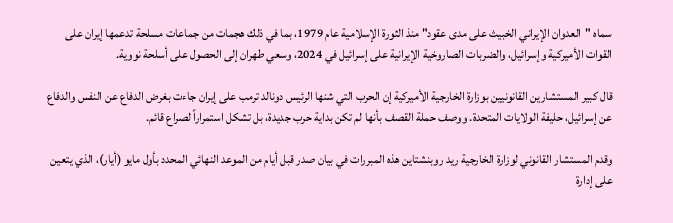سماه "العدوان الإيراني الخبيث على مدى عقود" منذ الثورة الإسلامية عام 1979، بما في ذلك هجمات من جماعات مسلحة تدعمها إيران على القوات الأميركية وإسرائيل، والضربات الصاروخية الإيرانية على إسرائيل في 2024، وسعي طهران إلى الحصول على أسلحة نووية.

قال كبير المستشارين القانونيين بوزارة الخارجية الأميركية إن الحرب التي شنها الرئيس دونالد ترمب على إيران جاءت بغرض الدفاع عن النفس والدفاع عن إسرائيل، حليفة الولايات المتحدة. ووصف حملة القصف بأنها لم تكن بداية حرب جديدة، بل تشكل استمراراً لصراع قائم.

وقدم المستشار القانوني لوزارة الخارجية ريد روبنشتاين هذه المبررات في بيان صدر قبل أيام من الموعد النهائي المحدد بأول مايو (أيار)، الذي يتعين على إدارة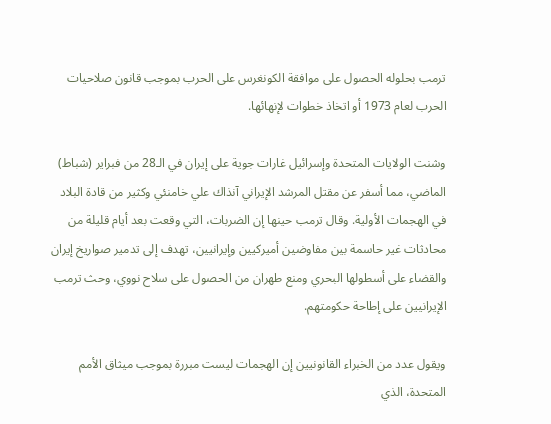ترمب بحلوله الحصول على موافقة الكونغرس على الحرب بموجب قانون صلاحيات الحرب لعام 1973 أو اتخاذ خطوات لإنهائها.

وشنت الولايات المتحدة وإسرائيل غارات جوية على إيران في الـ28 من فبراير (شباط) الماضي، مما أسفر عن مقتل المرشد الإيراني آنذاك علي خامنئي وكثير من قادة البلاد في الهجمات الأولية. وقال ترمب حينها إن الضربات، التي وقعت بعد أيام قليلة من محادثات غير حاسمة بين مفاوضين أميركيين وإيرانيين، تهدف إلى تدمير صواريخ إيران والقضاء على أسطولها البحري ومنع طهران من الحصول على سلاح نووي، وحث ترمب الإيرانيين على إطاحة حكومتهم.

ويقول عدد من الخبراء القانونيين إن الهجمات ليست مبررة بموجب ميثاق الأمم المتحدة، الذي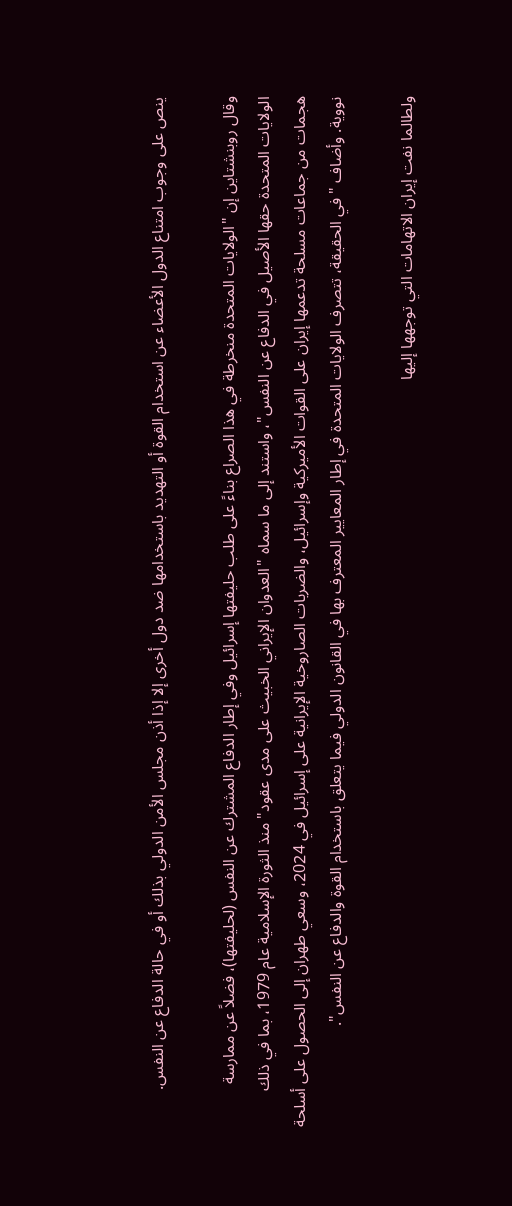ينص ‌على وجوب امتناع الدول ‌الأعضاء عن استخدام القوة أو التهديد باستخدامها ضد دول أخرى إلا إذا أذن مجلس الأمن الدولي بذلك أو في حالة الدفاع عن النفس.

وقال روبنشتاين إن "الولايات المتحدة منخرطة في هذا الصراع بناءً على طلب حليفتها إسرائيل وفي إطار الدفاع المشترك عن النفس (لحليفتها)، فضلاً عن ممارسة الولايات المتحدة حقها الأصيل في الدفاع عن النفس"، واستند إلى ما سماه "العدوان الإيراني الخبيث على مدى عقود" منذ الثورة الإسلامية عام 1979، بما في ذلك هجمات من جماعات مسلحة تدعمها إيران على القوات الأميركية وإسرائيل، والضربات الصاروخية الإيرانية على إسرائيل في 2024، وسعي طهران إلى الحصول على أسلحة نووية. وأضاف "في الحقيقة، تتصرف الولايات المتحدة في إطار المعايير المعترف بها في القانون الدولي فيما يتعلق باستخدام القوة والدفاع عن النفس".

ولطالما نفت إيران الاتهامات التي توجهها إليها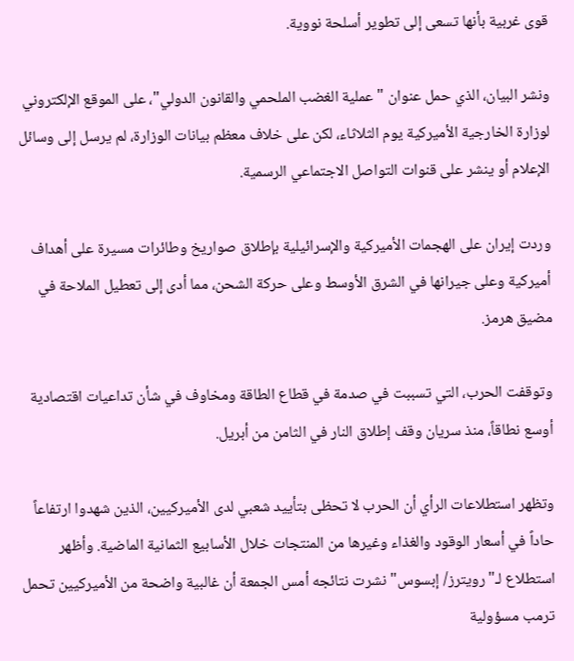قوى غربية بأنها تسعى إلى تطوير أسلحة نووية.

ونشر البيان، الذي حمل عنوان "عملية الغضب الملحمي والقانون الدولي"، على الموقع الإلكتروني لوزارة الخارجية الأميركية يوم الثلاثاء، لكن على خلاف معظم بيانات الوزارة، لم يرسل إلى وسائل الإعلام أو ينشر على قنوات التواصل الاجتماعي الرسمية.

وردت إيران على الهجمات الأميركية والإسرائيلية بإطلاق صواريخ وطائرات مسيرة على ‌أهداف أميركية وعلى جيرانها في الشرق الأوسط وعلى حركة الشحن، مما أدى إلى تعطيل الملاحة ‌في مضيق هرمز.

وتوقفت الحرب، التي تسببت في صدمة في قطاع الطاقة ومخاوف في شأن تداعيات اقتصادية أوسع نطاقاً، منذ سريان وقف إطلاق النار في الثامن من أبريل.

وتظهر استطلاعات الرأي أن الحرب لا تحظى بتأييد شعبي لدى الأميركيين، الذين شهدوا ارتفاعاً حاداً في أسعار الوقود والغذاء وغيرها من المنتجات خلال ‌الأسابيع الثمانية الماضية. وأظهر استطلاع لـ"رويترز/ إبسوس" نشرت نتائجه أمس الجمعة أن غالبية واضحة من الأميركيين تحمل ترمب مسؤولية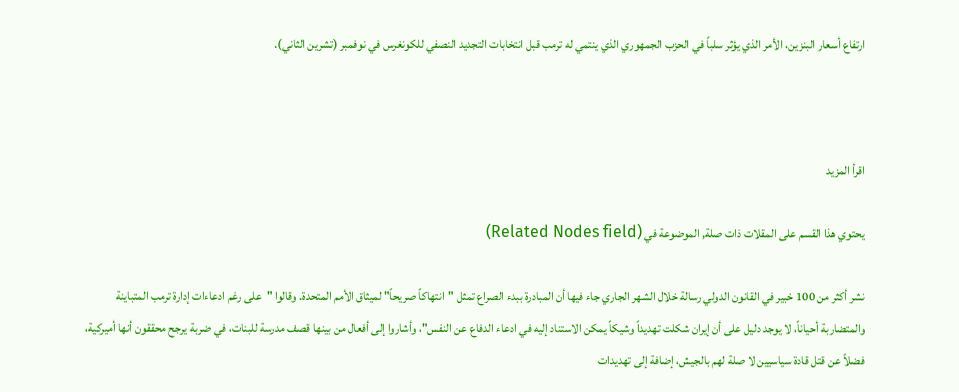ارتفاع أسعار البنزين، الأمر الذي يؤثر سلباً في الحزب الجمهوري الذي ينتمي له ترمب قبل انتخابات التجديد النصفي للكونغرس في نوفمبر (تشرين الثاني).



اقرأ المزيد

يحتوي هذا القسم على المقلات ذات صلة, الموضوعة في (Related Nodes field)

نشر أكثر من 100 خبير في القانون الدولي رسالة خلال الشهر الجاري جاء فيها أن المبادرة ببدء الصراع تمثل "انتهاكاً صريحاً" لميثاق الأمم المتحدة. وقالوا "على رغم ادعاءات إدارة ترمب المتباينة والمتضاربة أحياناً، لا يوجد دليل على أن إيران شكلت تهديداً وشيكاً يمكن الاستناد إليه في ادعاء الدفاع عن النفس"، وأشاروا إلى أفعال من بينها قصف مدرسة للبنات، في ضربة يرجح محققون أنها أميركية، فضلاً عن قتل قادة سياسيين لا صلة لهم بالجيش، إضافة إلى تهديدات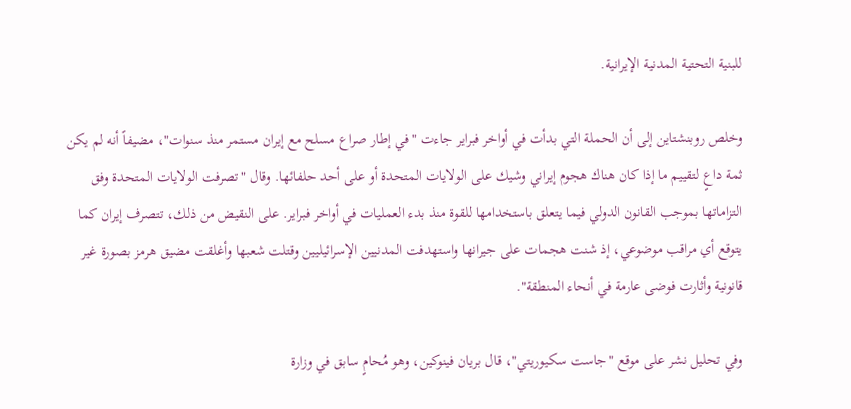للبنية التحتية المدنية الإيرانية.

وخلص روبنشتاين إلى أن الحملة التي بدأت في أواخر فبراير جاءت "في إطار صراع مسلح مع إيران مستمر منذ سنوات"، مضيفاً أنه لم يكن ثمة داعٍ لتقييم ما إذا كان هناك هجوم إيراني وشيك على الولايات المتحدة أو على أحد حلفائها. وقال "تصرفت الولايات المتحدة وفق التزاماتها بموجب القانون الدولي فيما يتعلق باستخدامها للقوة منذ بدء العمليات في أواخر فبراير. على النقيض من ذلك، تتصرف إيران كما يتوقع أي مراقب موضوعي، إذ شنت هجمات على جيرانها واستهدفت المدنيين الإسرائيليين وقتلت شعبها وأغلقت مضيق هرمز بصورة غير قانونية وأثارت فوضى عارمة في أنحاء المنطقة".

وفي تحليل نشر على موقع "جاست سكيوريتي"، قال بريان فينوكين، وهو مُحامٍ سابق في وزارة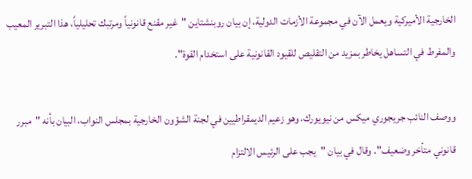الخارجية الأميركية ويعمل الآن في مجموعة الأزمات الدولية، إن بيان روبنشتاين "غير مقنع قانونياً ومرتبك تحليلياً، هذا التبرير المعيب والمفرط في التساهل يخاطر بمزيد من التقليص للقيود القانونية على استخدام القوة".

ووصف النائب جريجوري ميكس من نيويورك، وهو زعيم الديمقراطيين في لجنة الشؤون الخارجية بمجلس النواب، البيان بأنه "مبرر قانوني متأخر وضعيف". وقال في بيان "يجب على الرئيس الالتزام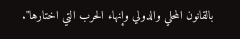بالقانون المحلي والدولي وإنهاء الحرب التي اختارها".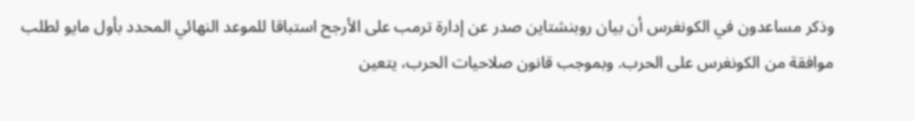وذكر مساعدون في الكونغرس أن بيان روبنشتاين صدر عن إدارة ترمب على الأرجح استباقا للموعد النهائي المحدد بأول مايو لطلب موافقة من الكونغرس على الحرب. وبموجب قانون صلاحيات الحرب، يتعين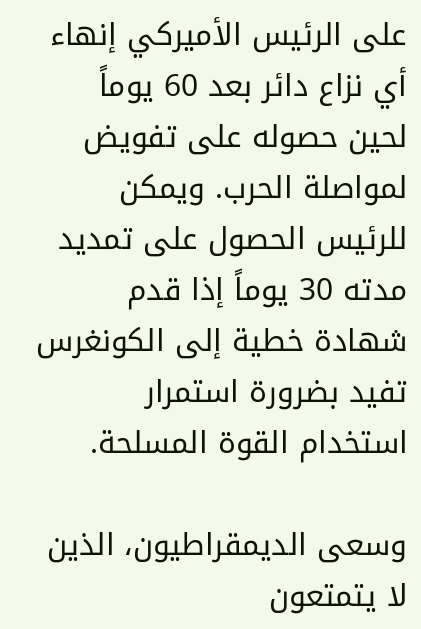على الرئيس الأميركي إنهاء أي نزاع دائر بعد 60 يوماً لحين حصوله على تفويض لمواصلة الحرب. ويمكن للرئيس الحصول على تمديد مدته 30 يوماً إذا قدم شهادة خطية إلى الكونغرس تفيد بضرورة استمرار استخدام القوة المسلحة.

وسعى الديمقراطيون، الذين لا يتمتعون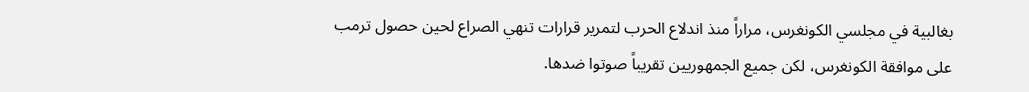بغالبية في مجلسي الكونغرس، مراراً منذ اندلاع الحرب لتمرير قرارات تنهي الصراع لحين حصول ترمب على موافقة الكونغرس، لكن جميع الجمهوريين تقريباً صوتوا ضدها.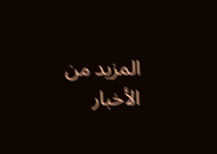المزيد من الأخبار